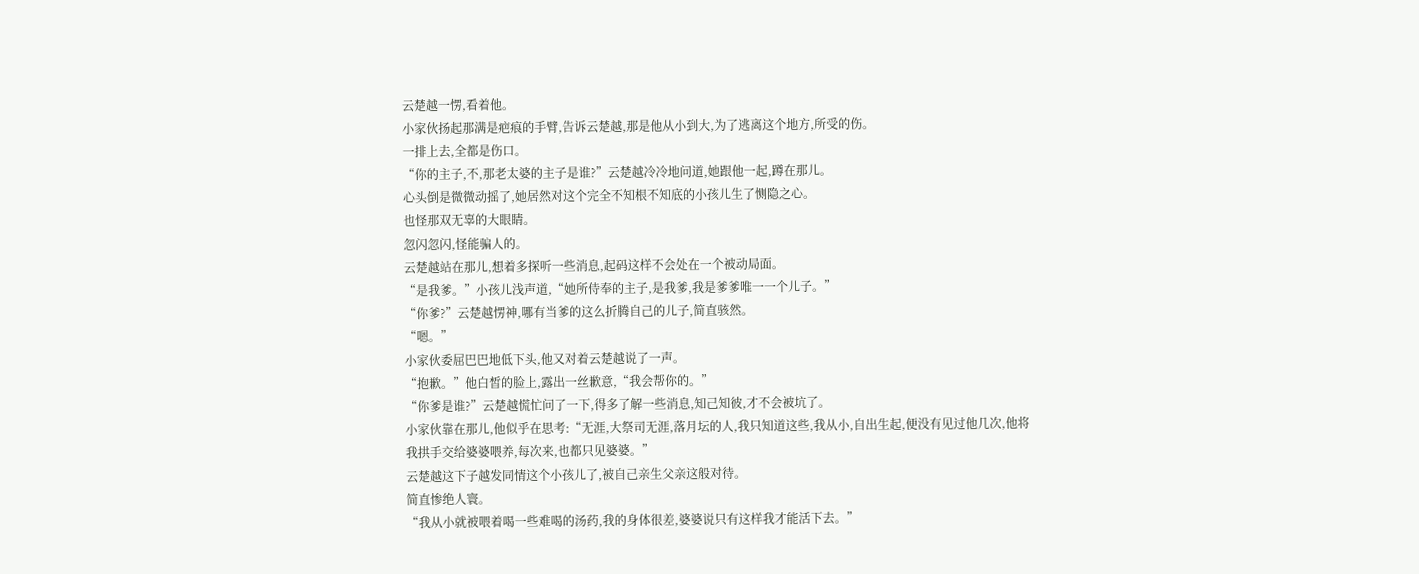云楚越一愣,看着他。
小家伙扬起那满是疤痕的手臂,告诉云楚越,那是他从小到大,为了逃离这个地方,所受的伤。
一排上去,全都是伤口。
“你的主子,不,那老太婆的主子是谁?”云楚越冷冷地问道,她跟他一起,蹲在那儿。
心头倒是微微动摇了,她居然对这个完全不知根不知底的小孩儿生了恻隐之心。
也怪那双无辜的大眼睛。
忽闪忽闪,怪能骗人的。
云楚越站在那儿,想着多探听一些消息,起码这样不会处在一个被动局面。
“是我爹。”小孩儿浅声道,“她所侍奉的主子,是我爹,我是爹爹唯一一个儿子。”
“你爹?”云楚越愣神,哪有当爹的这么折腾自己的儿子,简直骇然。
“嗯。”
小家伙委屈巴巴地低下头,他又对着云楚越说了一声。
“抱歉。”他白皙的脸上,露出一丝歉意,“我会帮你的。”
“你爹是谁?”云楚越慌忙问了一下,得多了解一些消息,知己知彼,才不会被坑了。
小家伙靠在那儿,他似乎在思考:“无涯,大祭司无涯,落月坛的人,我只知道这些,我从小,自出生起,便没有见过他几次,他将我拱手交给婆婆喂养,每次来,也都只见婆婆。”
云楚越这下子越发同情这个小孩儿了,被自己亲生父亲这般对待。
简直惨绝人寰。
“我从小就被喂着喝一些难喝的汤药,我的身体很差,婆婆说只有这样我才能活下去。”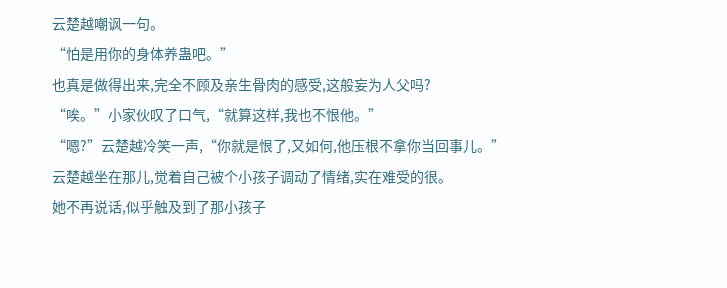云楚越嘲讽一句。
“怕是用你的身体养蛊吧。”
也真是做得出来,完全不顾及亲生骨肉的感受,这般妄为人父吗?
“唉。”小家伙叹了口气,“就算这样,我也不恨他。”
“嗯?”云楚越冷笑一声,“你就是恨了,又如何,他压根不拿你当回事儿。”
云楚越坐在那儿,觉着自己被个小孩子调动了情绪,实在难受的很。
她不再说话,似乎触及到了那小孩子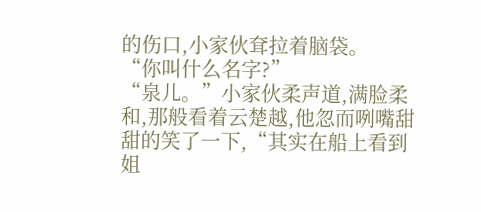的伤口,小家伙耷拉着脑袋。
“你叫什么名字?”
“泉儿。”小家伙柔声道,满脸柔和,那般看着云楚越,他忽而咧嘴甜甜的笑了一下,“其实在船上看到姐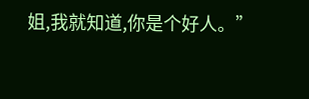姐,我就知道,你是个好人。”